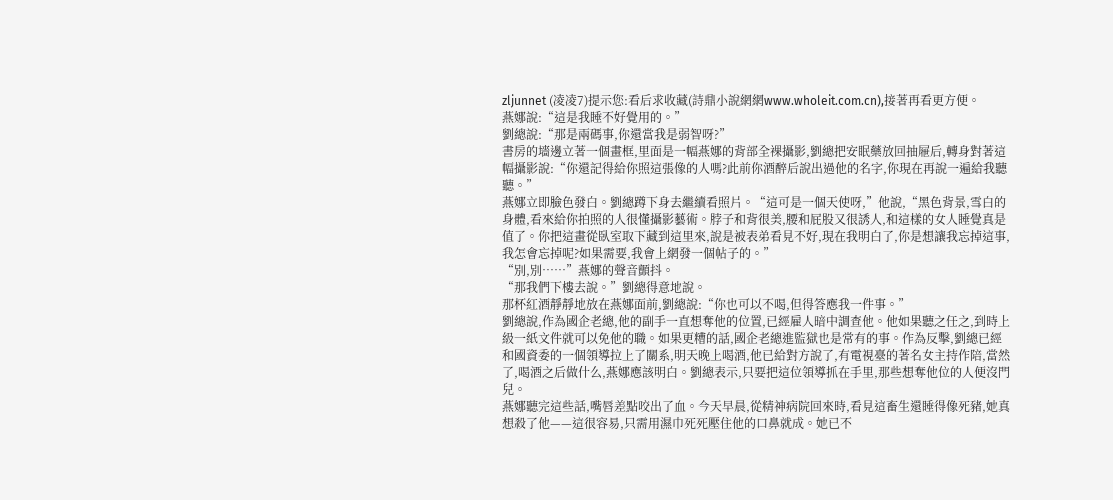zljunnet (凌凌7)提示您:看后求收藏(詩鼎小說網網www.wholeit.com.cn),接著再看更方便。
燕娜說:“這是我睡不好覺用的。”
劉總說:“那是兩碼事,你還當我是弱智呀?”
書房的墻邊立著一個畫框,里面是一幅燕娜的背部全裸攝影,劉總把安眠藥放回抽屜后,轉身對著這幅攝影說:“你還記得給你照這張像的人嗎?此前你酒醉后說出過他的名字,你現在再說一遍給我聽聽。”
燕娜立即臉色發白。劉總蹲下身去繼續看照片。“這可是一個天使呀,”他說,“黑色背景,雪白的身體,看來給你拍照的人很懂攝影藝術。脖子和背很美,腰和屁股又很誘人,和這樣的女人睡覺真是值了。你把這畫從臥室取下藏到這里來,說是被表弟看見不好,現在我明白了,你是想讓我忘掉這事,我怎會忘掉呢?如果需要,我會上網發一個帖子的。”
“別,別……”燕娜的聲音顫抖。
“那我們下樓去說。”劉總得意地說。
那杯紅酒靜靜地放在燕娜面前,劉總說:“你也可以不喝,但得答應我一件事。”
劉總說,作為國企老總,他的副手一直想奪他的位置,已經雇人暗中調查他。他如果聽之任之,到時上級一紙文件就可以免他的職。如果更糟的話,國企老總進監獄也是常有的事。作為反擊,劉總已經和國資委的一個領導拉上了關系,明天晚上喝酒,他已給對方說了,有電視臺的著名女主持作陪,當然了,喝酒之后做什么,燕娜應該明白。劉總表示,只要把這位領導抓在手里,那些想奪他位的人便沒門兒。
燕娜聽完這些話,嘴唇差點咬出了血。今天早晨,從精神病院回來時,看見這畜生還睡得像死豬,她真想殺了他——這很容易,只需用濕巾死死壓住他的口鼻就成。她已不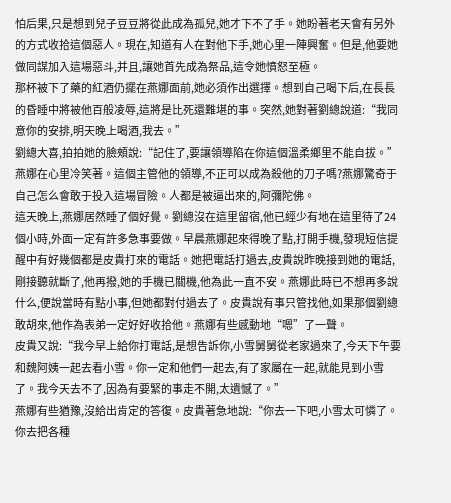怕后果,只是想到兒子豆豆將從此成為孤兒,她才下不了手。她盼著老天會有另外的方式收拾這個惡人。現在,知道有人在對他下手,她心里一陣興奮。但是,他要她做同謀加入這場惡斗,并且,讓她首先成為祭品,這令她憤怒至極。
那杯被下了藥的紅酒仍擺在燕娜面前,她必須作出選擇。想到自己喝下后,在長長的昏睡中將被他百般凌辱,這將是比死還難堪的事。突然,她對著劉總說道:“我同意你的安排,明天晚上喝酒,我去。”
劉總大喜,拍拍她的臉頰說:“記住了,要讓領導陷在你這個溫柔鄉里不能自拔。”
燕娜在心里冷笑著。這個主管他的領導,不正可以成為殺他的刀子嗎?燕娜驚奇于自己怎么會敢于投入這場冒險。人都是被逼出來的,阿彌陀佛。
這天晚上,燕娜居然睡了個好覺。劉總沒在這里留宿,他已經少有地在這里待了24個小時,外面一定有許多急事要做。早晨燕娜起來得晚了點,打開手機,發現短信提醒中有好幾個都是皮貴打來的電話。她把電話打過去,皮貴說昨晚接到她的電話,剛接聽就斷了,他再撥,她的手機已關機,他為此一直不安。燕娜此時已不想再多說什么,便說當時有點小事,但她都對付過去了。皮貴說有事只管找他,如果那個劉總敢胡來,他作為表弟一定好好收拾他。燕娜有些感動地“嗯”了一聲。
皮貴又說:“我今早上給你打電話,是想告訴你,小雪舅舅從老家過來了,今天下午要和魏阿姨一起去看小雪。你一定和他們一起去,有了家屬在一起,就能見到小雪了。我今天去不了,因為有要緊的事走不開,太遺憾了。”
燕娜有些猶豫,沒給出肯定的答復。皮貴著急地說:“你去一下吧,小雪太可憐了。你去把各種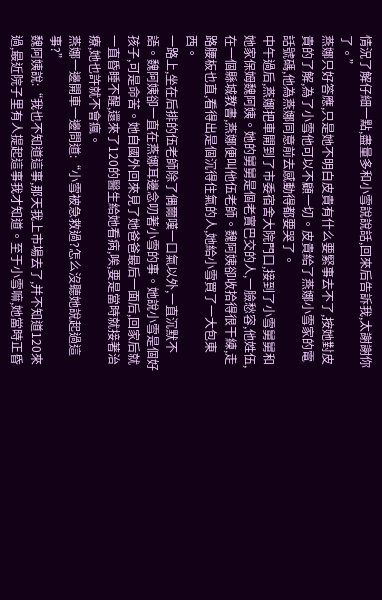情況了解仔細一點,盡量多和小雪說說話,回來后告訴我,太謝謝你了。”
燕娜只好答應,只是她不明白皮貴有什么要緊事去不了,按她對皮貴的了解,為了小雪他可以不顧一切。皮貴給了燕娜小雪家的電話號碼,他為燕娜同意前去感動得都要哭了。
中午過后,燕娜把車開到了市委宿舍大院門口,接到了小雪舅舅和她家保姆魏阿姨。她的舅舅是個老實巴交的人,一臉愁容,他姓伍,在一個縣城教書,燕娜便叫他伍老師。魏阿姨卻收拾得很干練,走路腰板也直,看得出是個沉得住氣的人,她給小雪買了一大包東西。
一路上,坐在后排的伍老師除了偶爾嘆一口氣以外,一直沉默不語。魏阿姨卻一直在燕娜耳邊念叨著小雪的事。她說小雪是個好孩子,可是命苦。她自國外回來見了她爸爸最后一面后,回家后就一直昏睡不醒,還來了120的醫生給她看病,唉,要是當時就接著治療,她也許就不會瘋。
燕娜一邊開車一邊問道:“小雪被急救過?怎么沒聽她說起過這事?”
魏阿姨說:“我也不知道這事,那天我上市場去了,并不知道120來過,最近院子里有人提起這事我才知道。至于小雪嘛,她當時正昏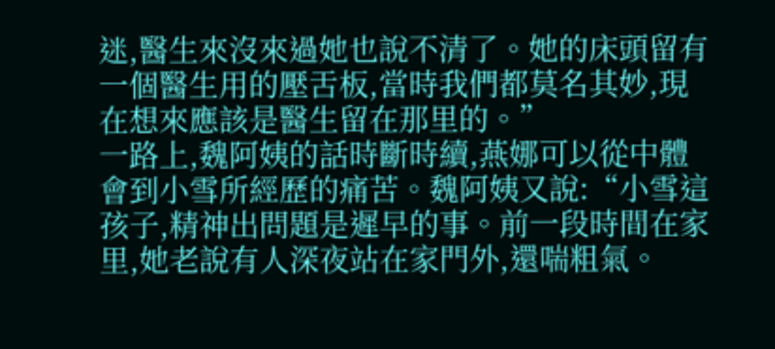迷,醫生來沒來過她也說不清了。她的床頭留有一個醫生用的壓舌板,當時我們都莫名其妙,現在想來應該是醫生留在那里的。”
一路上,魏阿姨的話時斷時續,燕娜可以從中體會到小雪所經歷的痛苦。魏阿姨又說:“小雪這孩子,精神出問題是遲早的事。前一段時間在家里,她老說有人深夜站在家門外,還喘粗氣。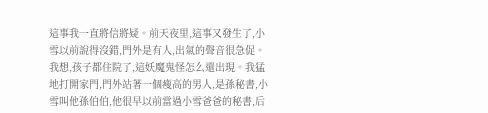這事我一直將信將疑。前天夜里,這事又發生了,小雪以前說得沒錯,門外是有人,出氣的聲音很急促。我想,孩子都住院了,這妖魔鬼怪怎么還出現。我猛地打開家門,門外站著一個瘦高的男人,是孫秘書,小雪叫他孫伯伯,他很早以前當過小雪爸爸的秘書,后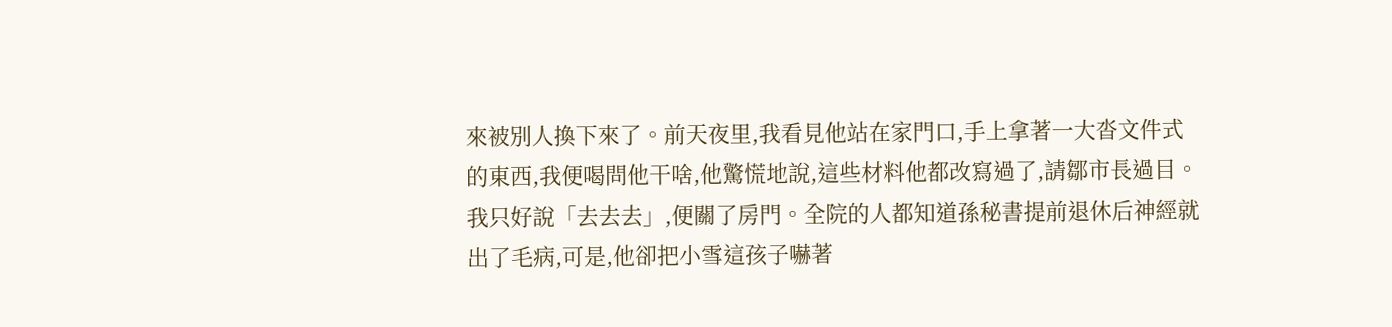來被別人換下來了。前天夜里,我看見他站在家門口,手上拿著一大沓文件式的東西,我便喝問他干啥,他驚慌地說,這些材料他都改寫過了,請鄒市長過目。我只好說「去去去」,便關了房門。全院的人都知道孫秘書提前退休后神經就出了毛病,可是,他卻把小雪這孩子嚇著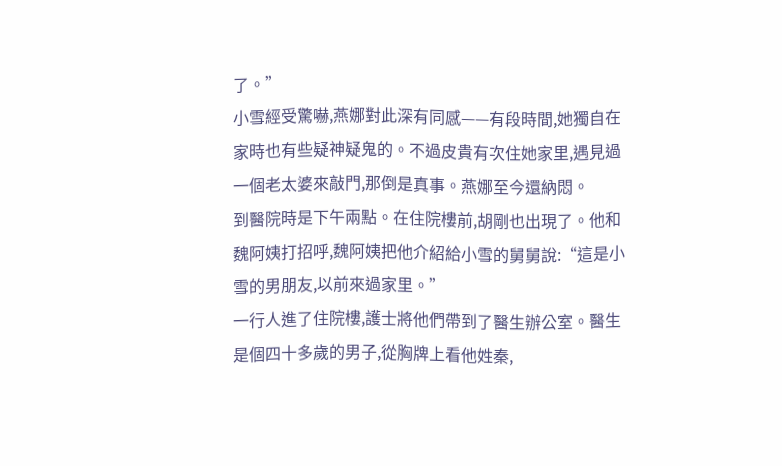了。”
小雪經受驚嚇,燕娜對此深有同感——有段時間,她獨自在家時也有些疑神疑鬼的。不過皮貴有次住她家里,遇見過一個老太婆來敲門,那倒是真事。燕娜至今還納悶。
到醫院時是下午兩點。在住院樓前,胡剛也出現了。他和魏阿姨打招呼,魏阿姨把他介紹給小雪的舅舅說:“這是小雪的男朋友,以前來過家里。”
一行人進了住院樓,護士將他們帶到了醫生辦公室。醫生是個四十多歲的男子,從胸牌上看他姓秦,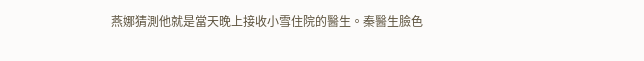燕娜猜測他就是當天晚上接收小雪住院的醫生。秦醫生臉色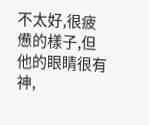不太好,很疲憊的樣子,但他的眼睛很有神,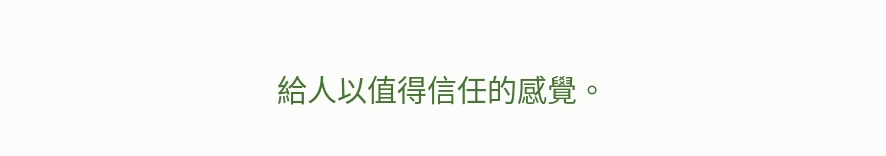給人以值得信任的感覺。